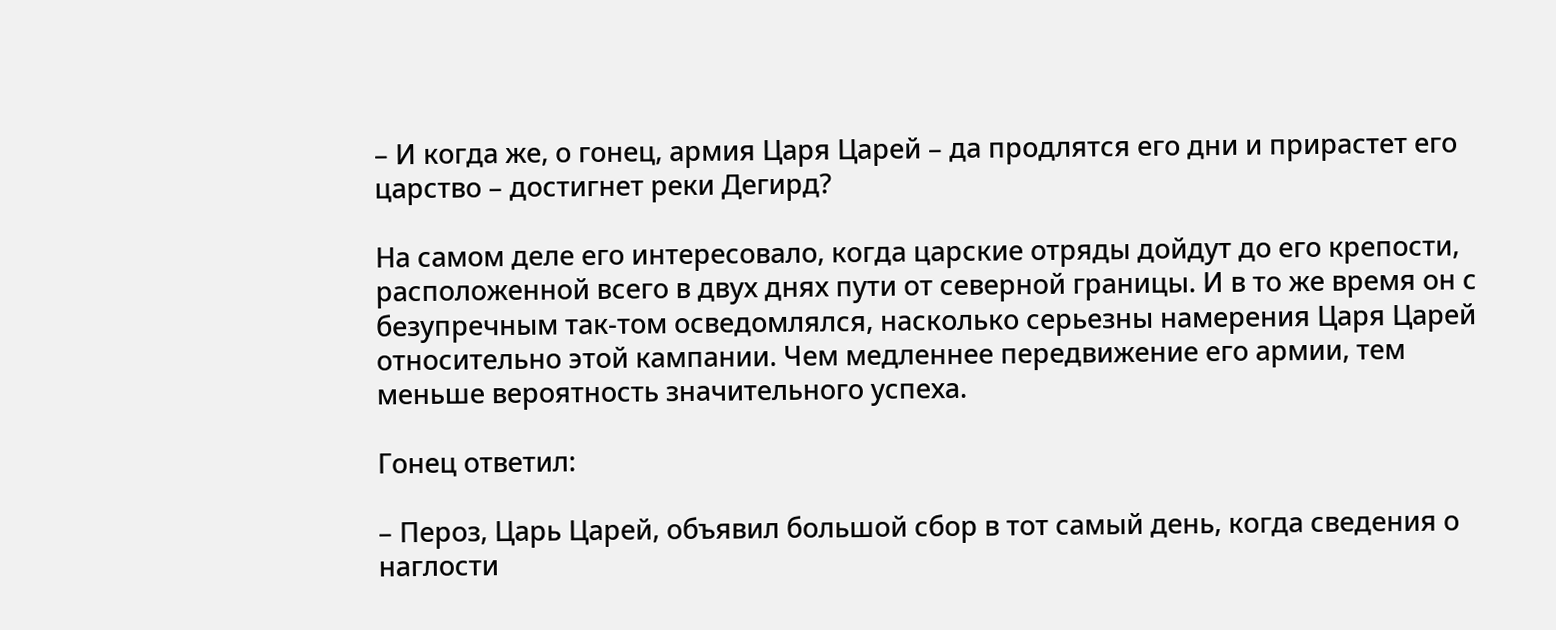– И когда же, о гонец, армия Царя Царей – да продлятся его дни и прирастет его царство – достигнет реки Дегирд?

На самом деле его интересовало, когда царские отряды дойдут до его крепости, расположенной всего в двух днях пути от северной границы. И в то же время он с безупречным так-том осведомлялся, насколько серьезны намерения Царя Царей относительно этой кампании. Чем медленнее передвижение его армии, тем меньше вероятность значительного успеха.

Гонец ответил:

– Пероз, Царь Царей, объявил большой сбор в тот самый день, когда сведения о наглости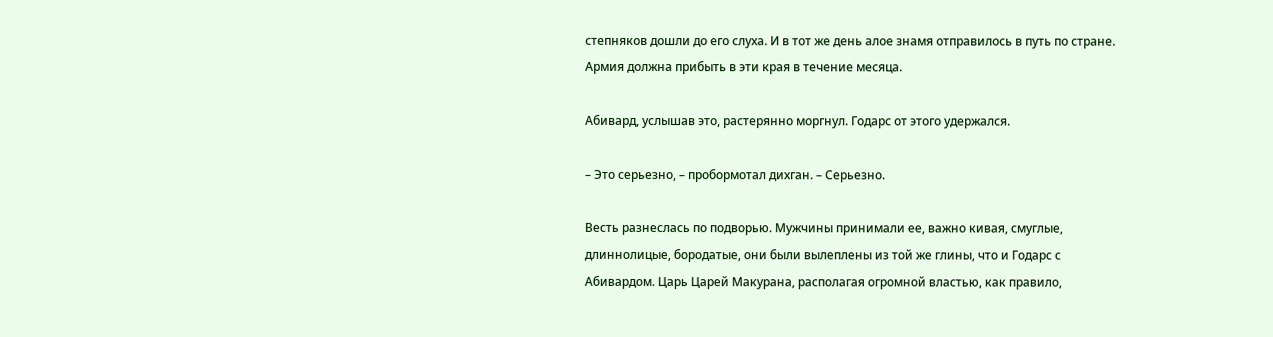степняков дошли до его слуха. И в тот же день алое знамя отправилось в путь по стране. Армия должна прибыть в эти края в течение месяца.

Абивард, услышав это, растерянно моргнул. Годарс от этого удержался.

– Это серьезно, – пробормотал дихган. – Серьезно.

Весть разнеслась по подворью. Мужчины принимали ее, важно кивая, смуглые, длиннолицые, бородатые, они были вылеплены из той же глины, что и Годарс с Абивардом. Царь Царей Макурана, располагая огромной властью, как правило,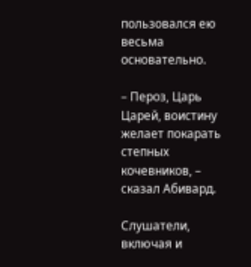пользовался ею весьма основательно.

– Пероз, Царь Царей, воистину желает покарать степных кочевников, – сказал Абивард.

Слушатели, включая и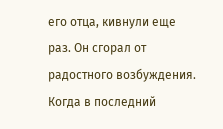его отца, кивнули еще раз. Он сгорал от радостного возбуждения. Когда в последний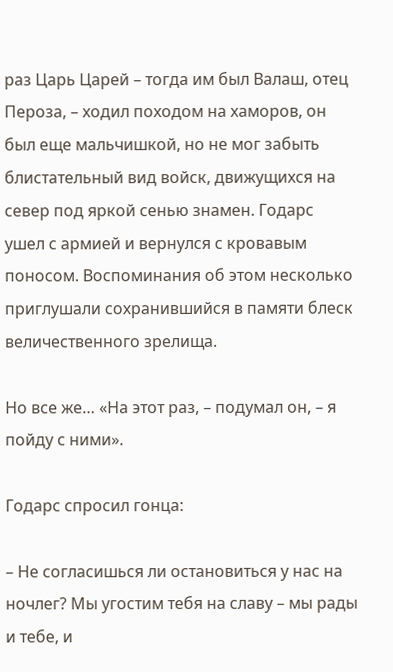раз Царь Царей – тогда им был Валаш, отец Пероза, – ходил походом на хаморов, он был еще мальчишкой, но не мог забыть блистательный вид войск, движущихся на север под яркой сенью знамен. Годарс ушел с армией и вернулся с кровавым поносом. Воспоминания об этом несколько приглушали сохранившийся в памяти блеск величественного зрелища.

Но все же… «На этот раз, – подумал он, – я пойду с ними».

Годарс спросил гонца:

– Не согласишься ли остановиться у нас на ночлег? Мы угостим тебя на славу – мы рады и тебе, и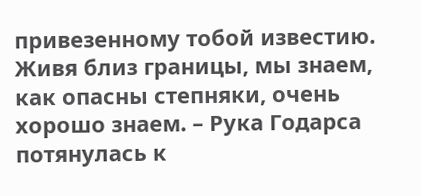привезенному тобой известию. Живя близ границы, мы знаем, как опасны степняки, очень хорошо знаем. – Рука Годарса потянулась к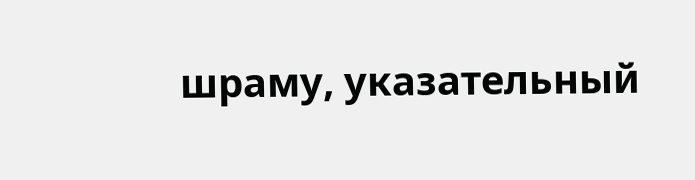шраму, указательный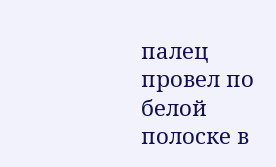палец провел по белой полоске в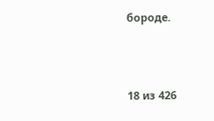бороде.



18 из 426